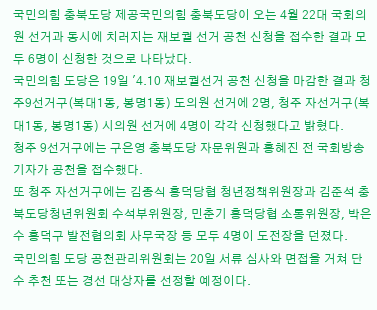국민의힘 충북도당 제공국민의힘 충북도당이 오는 4월 22대 국회의원 선거과 동시에 치러지는 재보궐 선거 공천 신청을 접수한 결과 모두 6명이 신청한 것으로 나타났다.
국민의힘 도당은 19일 '4.10 재보궐선거 공천 신청을 마감한 결과 청주9선거구(복대1동, 봉명1동) 도의원 선거에 2명, 청주 자선거구(복대1동, 봉명1동) 시의원 선거에 4명이 각각 신청했다고 밝혔다.
청주 9선거구에는 구은영 충북도당 자문위원과 홍혜진 전 국회방송 기자가 공천을 접수했다.
또 청주 자선거구에는 김종식 흥덕당협 청년정책위원장과 김준석 충북도당청년위원회 수석부위원장, 민춘기 흥덕당협 소통위원장, 박은수 흥덕구 발전협의회 사무국장 등 모두 4명이 도전장을 던졌다.
국민의힘 도당 공천관리위원회는 20일 서류 심사와 면접을 거쳐 단수 추천 또는 경선 대상자를 선정할 예정이다.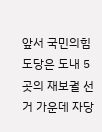앞서 국민의힘 도당은 도내 5곳의 재보궐 선거 가운데 자당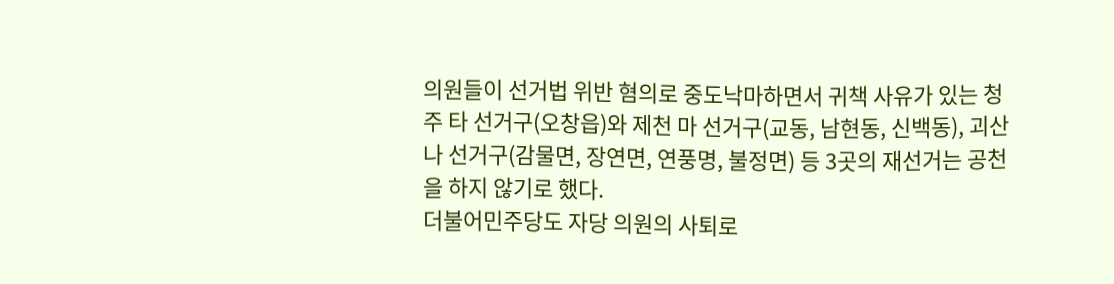의원들이 선거법 위반 혐의로 중도낙마하면서 귀책 사유가 있는 청주 타 선거구(오창읍)와 제천 마 선거구(교동, 남현동, 신백동), 괴산 나 선거구(감물면, 장연면, 연풍명, 불정면) 등 3곳의 재선거는 공천을 하지 않기로 했다.
더불어민주당도 자당 의원의 사퇴로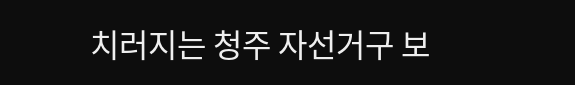치러지는 청주 자선거구 보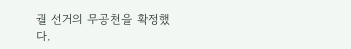궐 선거의 무공천을 확정했다.